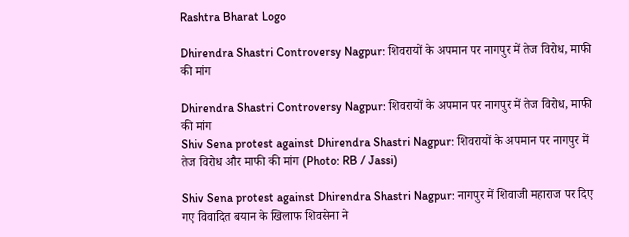Rashtra Bharat Logo

Dhirendra Shastri Controversy Nagpur: शिवरायों के अपमान पर नागपुर में तेज विरोध, माफी की मांग

Dhirendra Shastri Controversy Nagpur: शिवरायों के अपमान पर नागपुर में तेज विरोध, माफी की मांग
Shiv Sena protest against Dhirendra Shastri Nagpur: शिवरायों के अपमान पर नागपुर में तेज विरोध और माफी की मांग (Photo: RB / Jassi)

Shiv Sena protest against Dhirendra Shastri Nagpur: नागपुर में शिवाजी महाराज पर दिए गए विवादित बयान के खिलाफ शिवसेना ने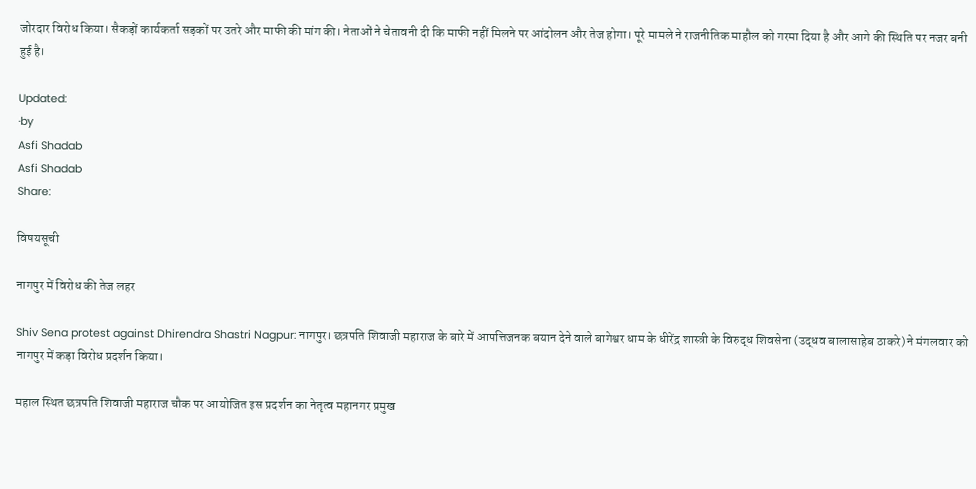जोरदार विरोध किया। सैकड़ों कार्यकर्ता सड़कों पर उतरे और माफी की मांग की। नेताओं ने चेतावनी दी कि माफी नहीं मिलने पर आंदोलन और तेज होगा। पूरे मामले ने राजनीतिक माहौल को गरमा दिया है और आगे की स्थिति पर नजर बनी हुई है।

Updated:
·by
Asfi Shadab
Asfi Shadab
Share:

विषयसूची

नागपुर में विरोध की तेज लहर

Shiv Sena protest against Dhirendra Shastri Nagpur: नागपुर। छत्रपति शिवाजी महाराज के बारे में आपत्तिजनक बयान देने वाले बागेश्वर धाम के धीरेंद्र शास्त्री के विरुद्ध शिवसेना (उद्धव बालासाहेब ठाकरे) ने मंगलवार को नागपुर में कड़ा विरोध प्रदर्शन किया।

महाल स्थित छत्रपति शिवाजी महाराज चौक पर आयोजित इस प्रदर्शन का नेतृत्व महानगर प्रमुख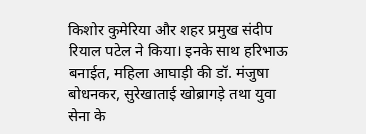किशोर कुमेरिया और शहर प्रमुख संदीप रियाल पटेल ने किया। इनके साथ हरिभाऊ बनाईत, महिला आघाड़ी की डॉ. मंजुषा बोधनकर, सुरेखाताई खोब्रागड़े तथा युवा सेना के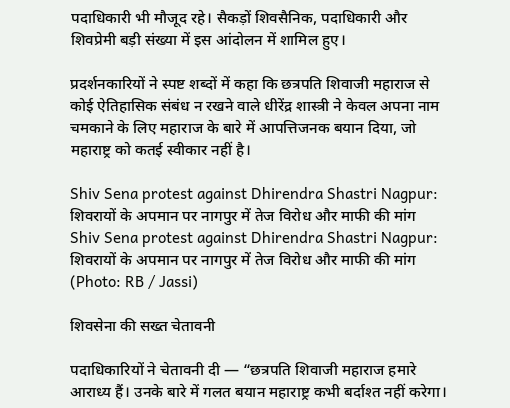पदाधिकारी भी मौजूद रहे। सैकड़ों शिवसैनिक, पदाधिकारी और शिवप्रेमी बड़ी संख्या में इस आंदोलन में शामिल हुए।

प्रदर्शनकारियों ने स्पष्ट शब्दों में कहा कि छत्रपति शिवाजी महाराज से कोई ऐतिहासिक संबंध न रखने वाले धीरेंद्र शास्त्री ने केवल अपना नाम चमकाने के लिए महाराज के बारे में आपत्तिजनक बयान दिया, जो महाराष्ट्र को कतई स्वीकार नहीं है।

Shiv Sena protest against Dhirendra Shastri Nagpur: शिवरायों के अपमान पर नागपुर में तेज विरोध और माफी की मांग
Shiv Sena protest against Dhirendra Shastri Nagpur: शिवरायों के अपमान पर नागपुर में तेज विरोध और माफी की मांग (Photo: RB / Jassi)

शिवसेना की सख्त चेतावनी

पदाधिकारियों ने चेतावनी दी — “छत्रपति शिवाजी महाराज हमारे आराध्य हैं। उनके बारे में गलत बयान महाराष्ट्र कभी बर्दाश्त नहीं करेगा।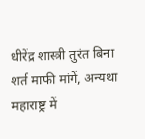धीरेंद्र शास्त्री तुरंत बिना शर्त माफी मांगें, अन्यथा महाराष्ट्र में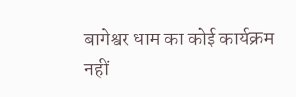बागेश्वर धाम का कोई कार्यक्रम नहीं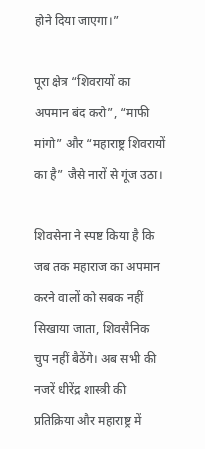होने दिया जाएगा।”

पूरा क्षेत्र “शिवरायों का अपमान बंद करो”, “माफी मांगो” और “महाराष्ट्र शिवरायों का है” जैसे नारों से गूंज उठा।

शिवसेना ने स्पष्ट किया है कि जब तक महाराज का अपमान करने वालों को सबक नहीं सिखाया जाता, शिवसैनिक चुप नहीं बैठेंगे। अब सभी की नजरें धीरेंद्र शास्त्री की प्रतिक्रिया और महाराष्ट्र में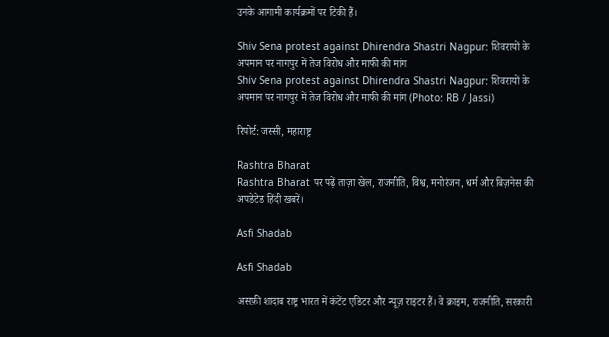उनके आगामी कार्यक्रमों पर टिकी हैं।

Shiv Sena protest against Dhirendra Shastri Nagpur: शिवरायों के अपमान पर नागपुर में तेज विरोध और माफी की मांग
Shiv Sena protest against Dhirendra Shastri Nagpur: शिवरायों के अपमान पर नागपुर में तेज विरोध और माफी की मांग (Photo: RB / Jassi)

रिपोर्ट: जस्सी, महाराष्ट्र

Rashtra Bharat
Rashtra Bharat पर पढ़ें ताज़ा खेल, राजनीति, विश्व, मनोरंजन, धर्म और बिज़नेस की अपडेटेड हिंदी खबरें।

Asfi Shadab

Asfi Shadab

असफ़ी शादाब राष्ट्र भारत में कंटेंट एडिटर और न्यूज़ राइटर हैं। वे क्राइम, राजनीति, सरकारी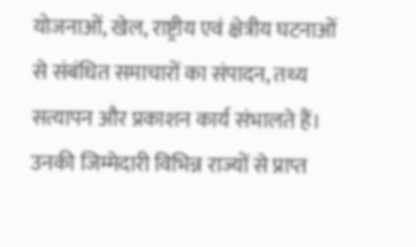योजनाओं, खेल, राष्ट्रीय एवं क्षेत्रीय घटनाओं से संबंधित समाचारों का संपादन, तथ्य सत्यापन और प्रकाशन कार्य संभालते हैं। उनकी जिम्मेदारी विभिन्न राज्यों से प्राप्त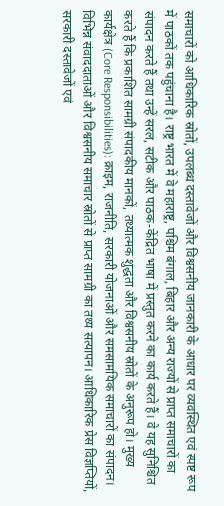समाचारों को आधिकारिक स्रोतों, उपलब्ध दस्तावेजों और विश्वसनीय जानकारी के आधार पर व्यवस्थित एवं स्पष्ट रूप में पाठकों तक पहुंचाना है। राष्ट्र भारत में वे महाराष्ट्र, पश्चिम बंगाल, बिहार और अन्य राज्यों से प्राप्त समाचारों का संपादन करते हैं तथा उन्हें सरल, सटीक और पाठक-केंद्रित भाषा में प्रस्तुत करने का कार्य करते हैं। वे यह सुनिश्चित करते हैं कि प्रकाशित सामग्री संपादकीय मानकों, तथ्यात्मक शुद्धता और विश्वसनीय स्रोतों के अनुरूप हो। मुख्य कार्यक्षेत्र (Core Responsibilities): क्राइम, राजनीति, सरकारी योजनाओं और समसामयिक समाचारों का संपादन। विभिन्न संवाददाताओं और विश्वसनीय समाचार स्रोतों से प्राप्त सामग्री का तथ्य सत्यापन। आधिकारिक प्रेस विज्ञप्तियों, सरकारी दस्तावेजों एवं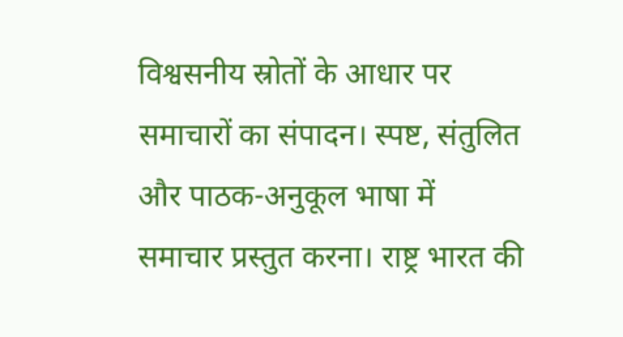विश्वसनीय स्रोतों के आधार पर समाचारों का संपादन। स्पष्ट, संतुलित और पाठक-अनुकूल भाषा में समाचार प्रस्तुत करना। राष्ट्र भारत की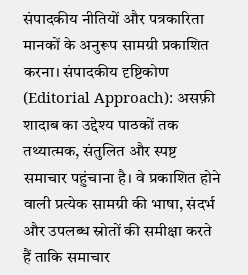संपादकीय नीतियों और पत्रकारिता मानकों के अनुरूप सामग्री प्रकाशित करना। संपादकीय दृष्टिकोण (Editorial Approach): असफ़ी शादाब का उद्देश्य पाठकों तक तथ्यात्मक, संतुलित और स्पष्ट समाचार पहुंचाना है। वे प्रकाशित होने वाली प्रत्येक सामग्री की भाषा, संदर्भ और उपलब्ध स्रोतों की समीक्षा करते हैं ताकि समाचार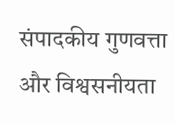संपादकीय गुणवत्ता और विश्वसनीयता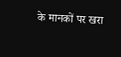के मानकों पर खरा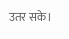उतर सके।